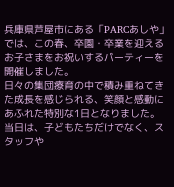兵庫県芦屋市にある「PARCあしや」では、この春、卒園・卒業を迎えるお子さまをお祝いするパーティーを開催しました。
日々の集団療育の中で積み重ねてきた成長を感じられる、笑顔と感動にあふれた特別な1日となりました。
当日は、子どもたちだけでなく、スタッフや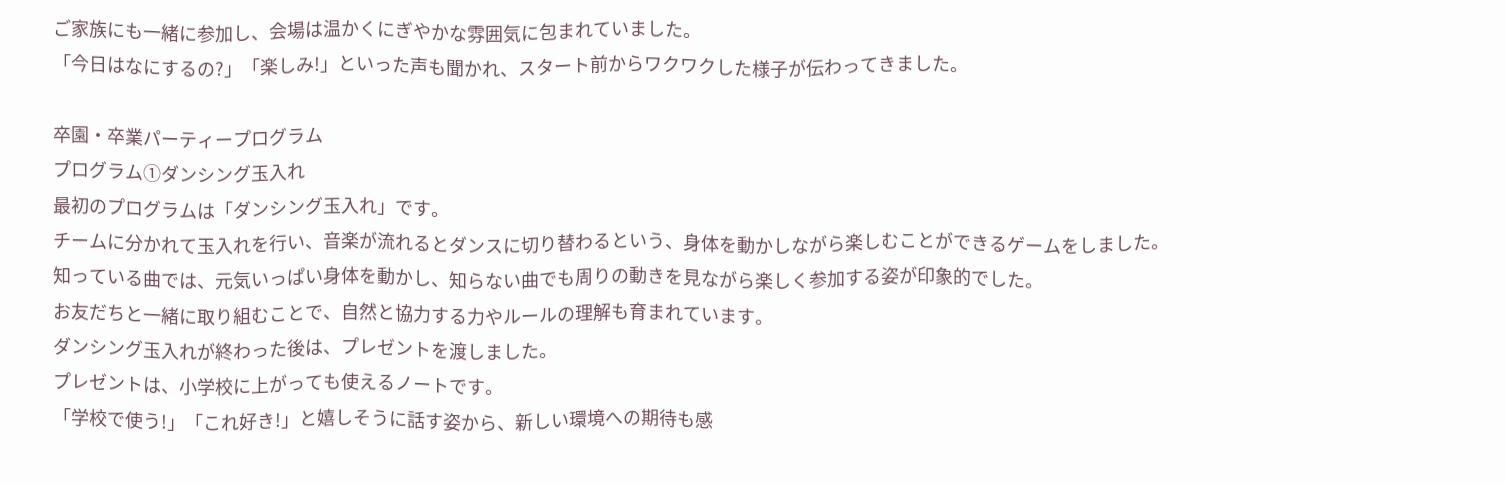ご家族にも一緒に参加し、会場は温かくにぎやかな雰囲気に包まれていました。
「今日はなにするの?」「楽しみ!」といった声も聞かれ、スタート前からワクワクした様子が伝わってきました。

卒園・卒業パーティープログラム
プログラム①ダンシング玉入れ
最初のプログラムは「ダンシング玉入れ」です。
チームに分かれて玉入れを行い、音楽が流れるとダンスに切り替わるという、身体を動かしながら楽しむことができるゲームをしました。
知っている曲では、元気いっぱい身体を動かし、知らない曲でも周りの動きを見ながら楽しく参加する姿が印象的でした。
お友だちと一緒に取り組むことで、自然と協力する力やルールの理解も育まれています。
ダンシング玉入れが終わった後は、プレゼントを渡しました。
プレゼントは、小学校に上がっても使えるノートです。
「学校で使う!」「これ好き!」と嬉しそうに話す姿から、新しい環境への期待も感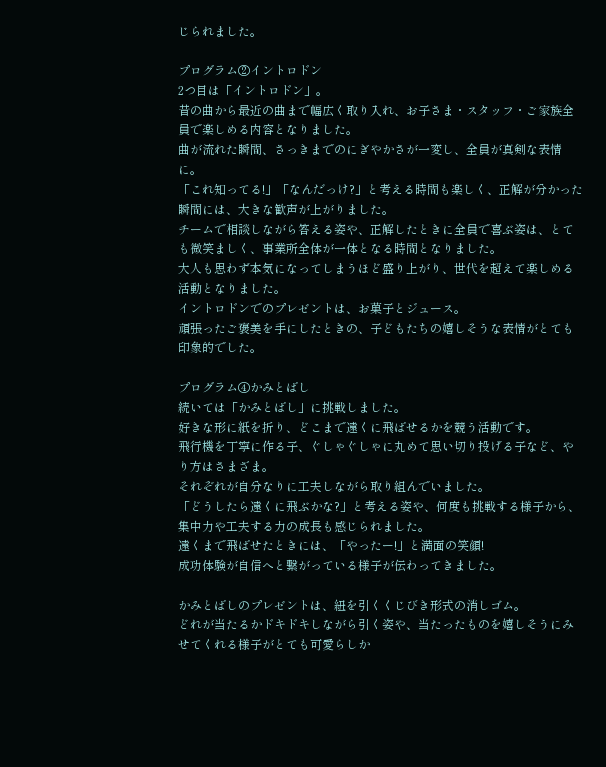じられました。

プログラム②イントロドン
2つ目は「イントロドン」。
昔の曲から最近の曲まで幅広く取り入れ、お子さま・スタッフ・ご家族全員で楽しめる内容となりました。
曲が流れた瞬間、さっきまでのにぎやかさが一変し、全員が真剣な表情に。
「これ知ってる!」「なんだっけ?」と考える時間も楽しく、正解が分かった瞬間には、大きな歓声が上がりました。
チームで相談しながら答える姿や、正解したときに全員で喜ぶ姿は、とても微笑ましく、事業所全体が一体となる時間となりました。
大人も思わず本気になってしまうほど盛り上がり、世代を超えて楽しめる活動となりました。
イントロドンでのプレゼントは、お菓子とジュース。
頑張ったご褒美を手にしたときの、子どもたちの嬉しそうな表情がとても印象的でした。

プログラム④かみとばし
続いては「かみとばし」に挑戦しました。
好きな形に紙を折り、どこまで遠くに飛ばせるかを競う活動です。
飛行機を丁寧に作る子、ぐしゃぐしゃに丸めて思い切り投げる子など、やり方はさまざま。
それぞれが自分なりに工夫しながら取り組んでいました。
「どうしたら遠くに飛ぶかな?」と考える姿や、何度も挑戦する様子から、集中力や工夫する力の成長も感じられました。
遠くまで飛ばせたときには、「やったー!」と満面の笑顔!
成功体験が自信へと繋がっている様子が伝わってきました。

かみとばしのプレゼントは、紐を引くくじびき形式の消しゴム。
どれが当たるかドキドキしながら引く姿や、当たったものを嬉しそうにみせてくれる様子がとても可愛らしか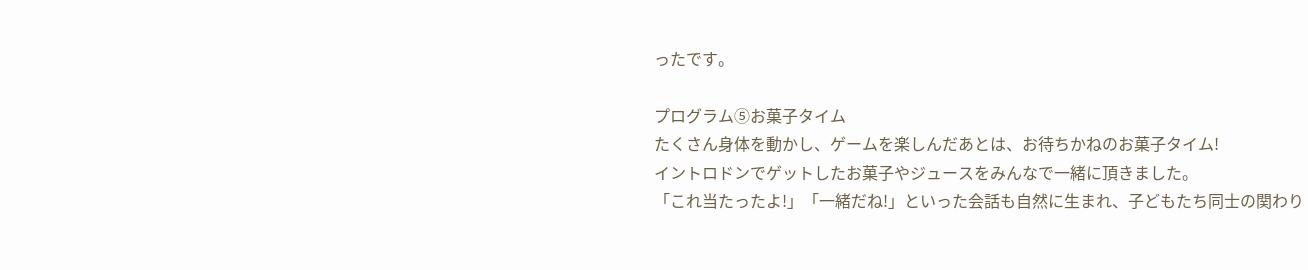ったです。

プログラム⑤お菓子タイム
たくさん身体を動かし、ゲームを楽しんだあとは、お待ちかねのお菓子タイム!
イントロドンでゲットしたお菓子やジュースをみんなで一緒に頂きました。
「これ当たったよ!」「一緒だね!」といった会話も自然に生まれ、子どもたち同士の関わり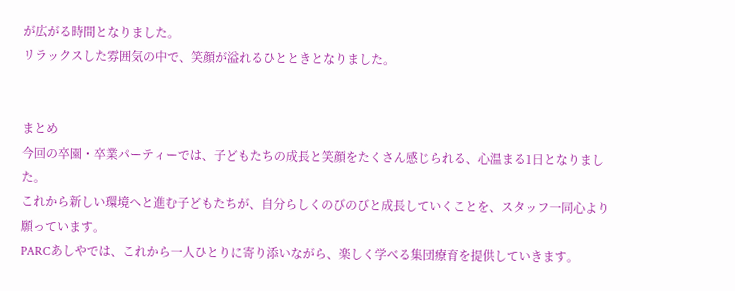が広がる時間となりました。
リラックスした雰囲気の中で、笑顔が溢れるひとときとなりました。


まとめ
今回の卒園・卒業パーティーでは、子どもたちの成長と笑顔をたくさん感じられる、心温まる1日となりました。
これから新しい環境へと進む子どもたちが、自分らしくのびのびと成長していくことを、スタッフ一同心より願っています。
PARCあしやでは、これから一人ひとりに寄り添いながら、楽しく学べる集団療育を提供していきます。